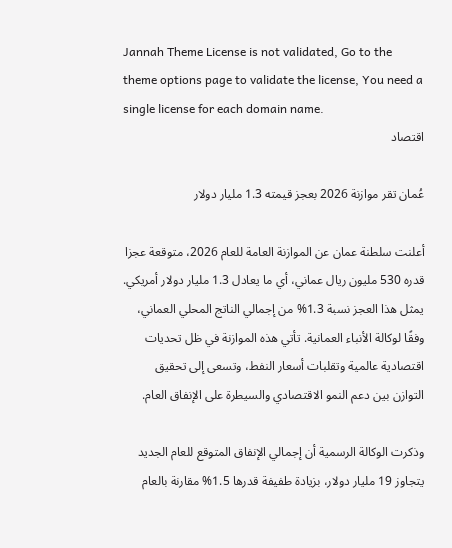Jannah Theme License is not validated, Go to the theme options page to validate the license, You need a single license for each domain name.
اقتصاد

عُمان تقر موازنة 2026 بعجز قيمته 1.3 مليار دولار

أعلنت سلطنة عمان عن الموازنة العامة للعام 2026، متوقعة عجزا قدره 530 مليون ريال عماني، أي ما يعادل 1.3 مليار دولار أمريكي. يمثل هذا العجز نسبة 1.3% من إجمالي الناتج المحلي العماني، وفقًا لوكالة الأنباء العمانية. تأتي هذه الموازنة في ظل تحديات اقتصادية عالمية وتقلبات أسعار النفط، وتسعى إلى تحقيق التوازن بين دعم النمو الاقتصادي والسيطرة على الإنفاق العام.

وذكرت الوكالة الرسمية أن إجمالي الإنفاق المتوقع للعام الجديد يتجاوز 19 مليار دولار، بزيادة طفيفة قدرها 1.5% مقارنة بالعام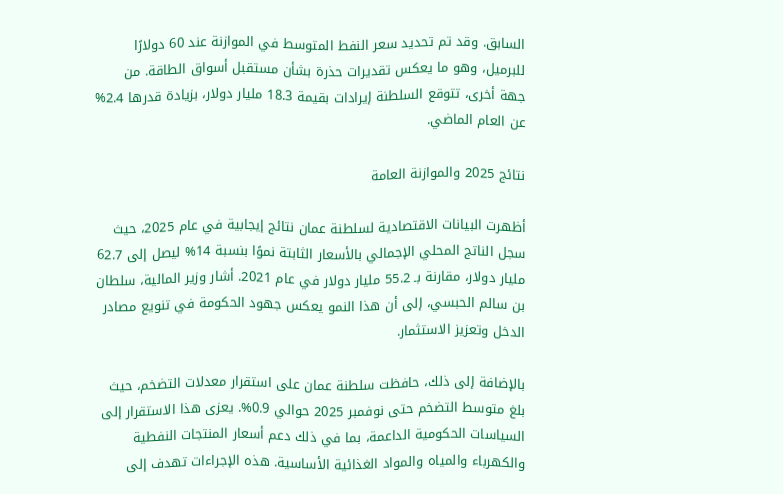السابق. وقد تم تحديد سعر النفط المتوسط في الموازنة عند 60 دولارًا للبرميل، وهو ما يعكس تقديرات حذرة بشأن مستقبل أسواق الطاقة. من جهة أخرى، تتوقع السلطنة إيرادات بقيمة 18.3 مليار دولار، بزيادة قدرها 2.4% عن العام الماضي.

نتائج 2025 والموازنة العامة

أظهرت البيانات الاقتصادية لسلطنة عمان نتائج إيجابية في عام 2025، حيث سجل الناتج المحلي الإجمالي بالأسعار الثابتة نموًا بنسبة 14% ليصل إلى 62.7 مليار دولار، مقارنة بـ 55.2 مليار دولار في عام 2021. أشار وزير المالية، سلطان بن سالم الحبسي، إلى أن هذا النمو يعكس جهود الحكومة في تنويع مصادر الدخل وتعزيز الاستثمار.

بالإضافة إلى ذلك، حافظت سلطنة عمان على استقرار معدلات التضخم، حيث بلغ متوسط التضخم حتى نوفمبر 2025 حوالي 0.9%. يعزى هذا الاستقرار إلى السياسات الحكومية الداعمة، بما في ذلك دعم أسعار المنتجات النفطية والكهرباء والمياه والمواد الغذائية الأساسية. هذه الإجراءات تهدف إلى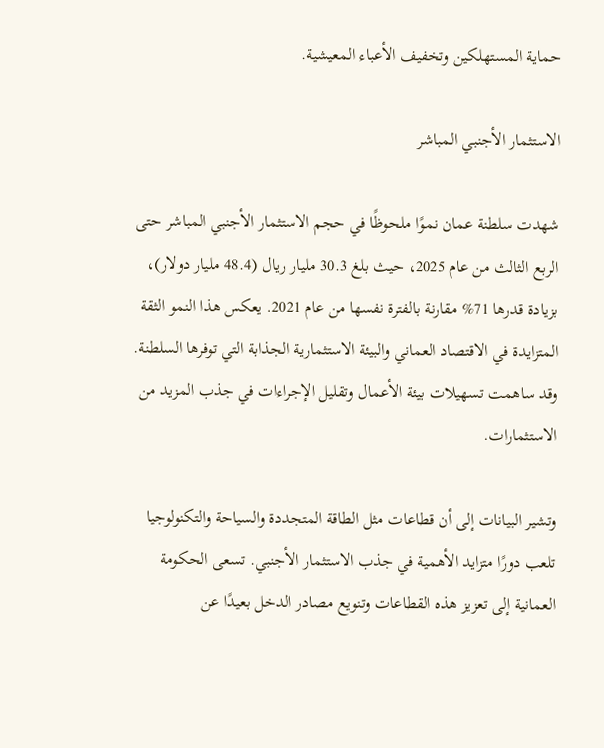حماية المستهلكين وتخفيف الأعباء المعيشية.

الاستثمار الأجنبي المباشر

شهدت سلطنة عمان نموًا ملحوظًا في حجم الاستثمار الأجنبي المباشر حتى الربع الثالث من عام 2025، حيث بلغ 30.3 مليار ريال (48.4 مليار دولار)، بزيادة قدرها 71% مقارنة بالفترة نفسها من عام 2021. يعكس هذا النمو الثقة المتزايدة في الاقتصاد العماني والبيئة الاستثمارية الجذابة التي توفرها السلطنة. وقد ساهمت تسهيلات بيئة الأعمال وتقليل الإجراءات في جذب المزيد من الاستثمارات.

وتشير البيانات إلى أن قطاعات مثل الطاقة المتجددة والسياحة والتكنولوجيا تلعب دورًا متزايد الأهمية في جذب الاستثمار الأجنبي. تسعى الحكومة العمانية إلى تعزيز هذه القطاعات وتنويع مصادر الدخل بعيدًا عن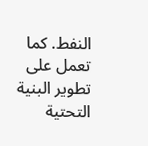النفط. كما تعمل على تطوير البنية التحتية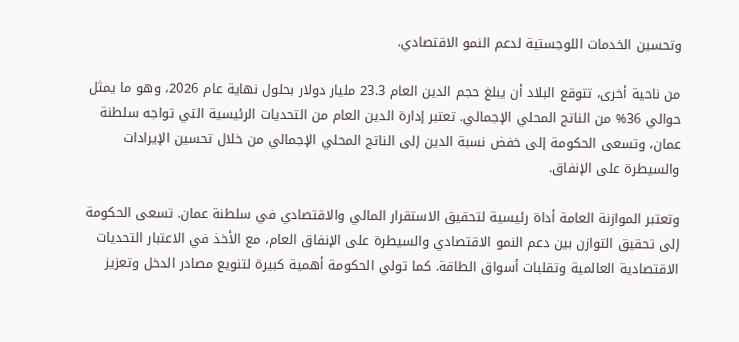وتحسين الخدمات اللوجستية لدعم النمو الاقتصادي.

من ناحية أخرى، تتوقع البلاد أن يبلغ حجم الدين العام 23.3 مليار دولار بحلول نهاية عام 2026، وهو ما يمثل حوالي 36% من الناتج المحلي الإجمالي. تعتبر إدارة الدين العام من التحديات الرئيسية التي تواجه سلطنة عمان، وتسعى الحكومة إلى خفض نسبة الدين إلى الناتج المحلي الإجمالي من خلال تحسين الإيرادات والسيطرة على الإنفاق.

وتعتبر الموازنة العامة أداة رئيسية لتحقيق الاستقرار المالي والاقتصادي في سلطنة عمان. تسعى الحكومة إلى تحقيق التوازن بين دعم النمو الاقتصادي والسيطرة على الإنفاق العام، مع الأخذ في الاعتبار التحديات الاقتصادية العالمية وتقلبات أسواق الطاقة. كما تولي الحكومة أهمية كبيرة لتنويع مصادر الدخل وتعزيز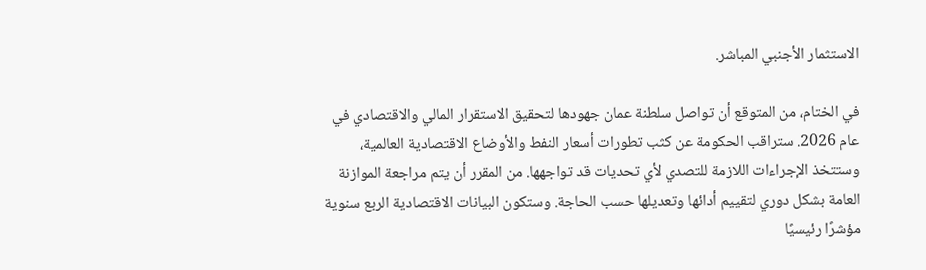الاستثمار الأجنبي المباشر.

في الختام، من المتوقع أن تواصل سلطنة عمان جهودها لتحقيق الاستقرار المالي والاقتصادي في عام 2026. ستراقب الحكومة عن كثب تطورات أسعار النفط والأوضاع الاقتصادية العالمية، وستتخذ الإجراءات اللازمة للتصدي لأي تحديات قد تواجهها. من المقرر أن يتم مراجعة الموازنة العامة بشكل دوري لتقييم أدائها وتعديلها حسب الحاجة. وستكون البيانات الاقتصادية الربع سنوية مؤشرًا رئيسيًا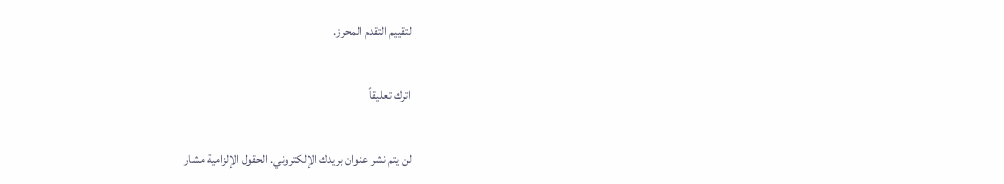لتقييم التقدم المحرز.

اترك تعليقاً

لن يتم نشر عنوان بريدك الإلكتروني. الحقول الإلزامية مشار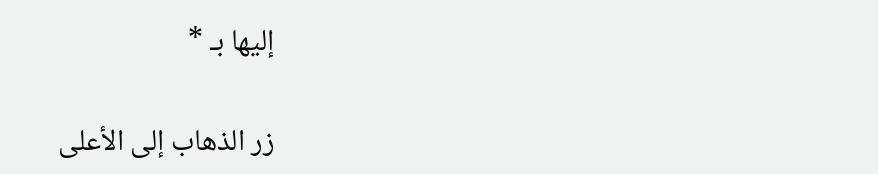إليها بـ *

زر الذهاب إلى الأعلى